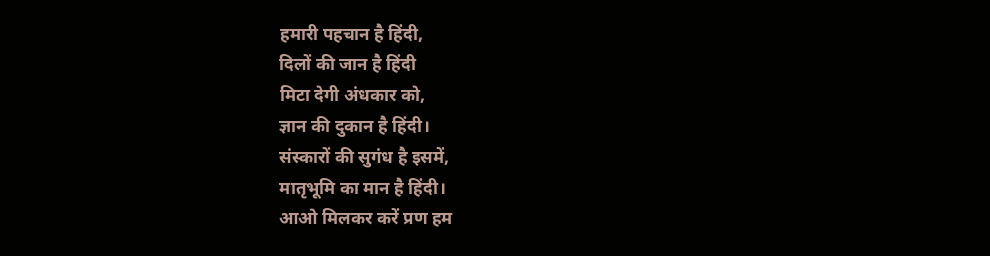हमारी पहचान है हिंदी,
दिलों की जान है हिंदी
मिटा देगी अंधकार को,
ज्ञान की दुकान है हिंदी।
संस्कारों की सुगंध है इसमें,
मातृभूमि का मान है हिंदी।
आओ मिलकर करें प्रण हम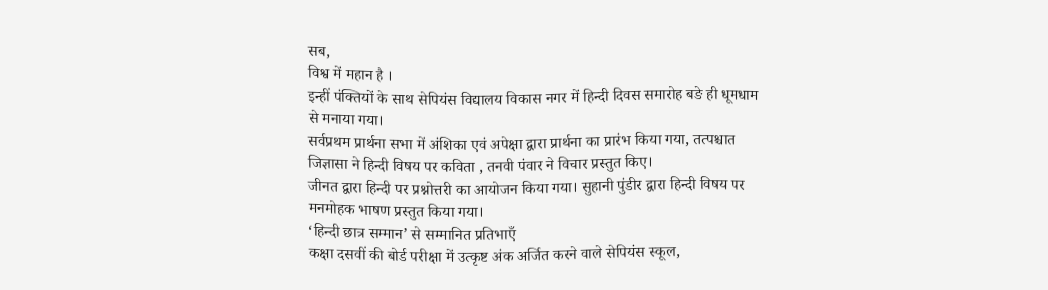सब,
विश्व में महान है ।
इन्हीं पंक्तियों के साथ सेपियंस विद्यालय विकास नगर में हिन्दी दिवस समारोह बङे ही धूमधाम से मनाया गया।
सर्वप्रथम प्रार्थना सभा में अंशिका एवं अपेक्षा द्वारा प्रार्थना का प्रारंभ किया गया, तत्पश्चात जिज्ञासा ने हिन्दी विषय पर कविता , तनवी पंवार ने विचार प्रस्तुत किए।
जीनत द्वारा हिन्दी पर प्रश्नोत्तरी का आयोजन किया गया। सुहानी पुंडीर द्वारा हिन्दी विषय पर मनमोहक भाषण प्रस्तुत किया गया।
‘हिन्दी छात्र सम्मान’ से सम्मानित प्रतिभाएँ
कक्षा दसवीं की बोर्ड परीक्षा में उत्कृष्ट अंक अर्जित करने वाले सेपियंस स्कूल,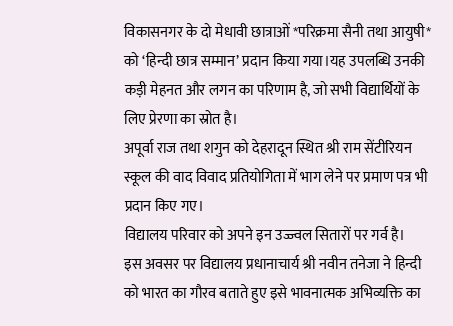विकासनगर के दो मेधावी छात्राओं *परिक्रमा सैनी तथा आयुषी* को ‘हिन्दी छात्र सम्मान’ प्रदान किया गया।यह उपलब्धि उनकी कड़ी मेहनत और लगन का परिणाम है, जो सभी विद्यार्थियों के लिए प्रेरणा का स्रोत है।
अपूर्वा राज तथा शगुन को देहरादून स्थित श्री राम सेंटीरियन स्कूल की वाद विवाद प्रतियोगिता में भाग लेने पर प्रमाण पत्र भी प्रदान किए गए।
विद्यालय परिवार को अपने इन उज्ज्वल सितारों पर गर्व है।
इस अवसर पर विद्यालय प्रधानाचार्य श्री नवीन तनेजा ने हिन्दी को भारत का गौरव बताते हुए इसे भावनात्मक अभिव्यक्ति का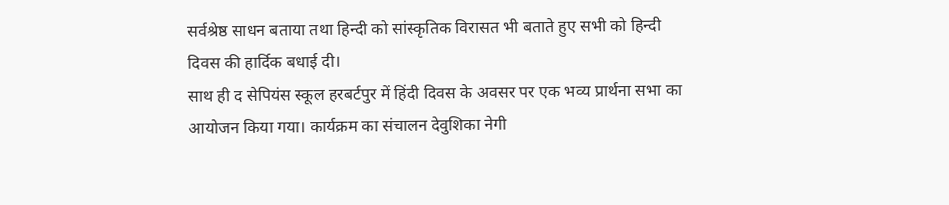सर्वश्रेष्ठ साधन बताया तथा हिन्दी को सांस्कृतिक विरासत भी बताते हुए सभी को हिन्दी दिवस की हार्दिक बधाई दी।
साथ ही द सेपियंस स्कूल हरबर्टपुर में हिंदी दिवस के अवसर पर एक भव्य प्रार्थना सभा का आयोजन किया गया। कार्यक्रम का संचालन देवुशिका नेगी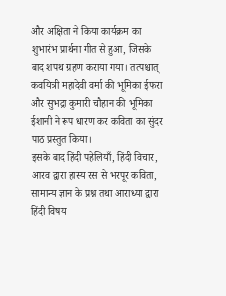और अक्षिता ने किया कार्यक्रम का शुभारंभ प्रार्थना गीत से हुआ, जिसके बाद शपथ ग्रहण कराया गया। तत्पश्चात् कवयित्री महादेवी वर्मा की भूमिका ईफरा और सुभद्रा कुमारी चौहान की भूमिका ईशानी ने रूप धारण कर कविता का सुंदर पाठ प्रस्तुत किया।
इसके बाद हिंदी पहेलियाँ, हिंदी विचार, आरव द्वारा हास्य रस से भरपूर कविता, सामान्य ज्ञान के प्रश्न तथा आराध्या द्वारा हिंदी विषय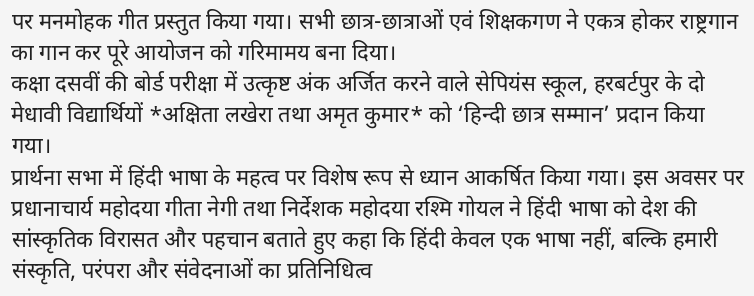पर मनमोहक गीत प्रस्तुत किया गया। सभी छात्र-छात्राओं एवं शिक्षकगण ने एकत्र होकर राष्ट्रगान का गान कर पूरे आयोजन को गरिमामय बना दिया।
कक्षा दसवीं की बोर्ड परीक्षा में उत्कृष्ट अंक अर्जित करने वाले सेपियंस स्कूल, हरबर्टपुर के दो मेधावी विद्यार्थियों *अक्षिता लखेरा तथा अमृत कुमार* को ‘हिन्दी छात्र सम्मान’ प्रदान किया गया।
प्रार्थना सभा में हिंदी भाषा के महत्व पर विशेष रूप से ध्यान आकर्षित किया गया। इस अवसर पर प्रधानाचार्य महोदया गीता नेगी तथा निर्देशक महोदया रश्मि गोयल ने हिंदी भाषा को देश की सांस्कृतिक विरासत और पहचान बताते हुए कहा कि हिंदी केवल एक भाषा नहीं, बल्कि हमारी संस्कृति, परंपरा और संवेदनाओं का प्रतिनिधित्व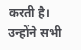करती है। उन्होंने सभी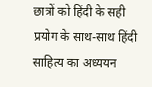छात्रों को हिंदी के सही प्रयोग के साथ-साथ हिंदी साहित्य का अध्ययन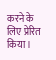करने के लिए प्रेरित किया।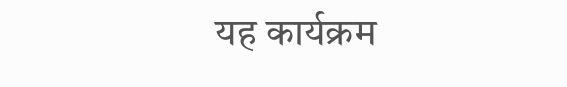यह कार्यक्रम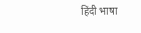हिंदी भाषा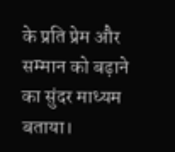के प्रति प्रेम और सम्मान को बढ़ाने का सुंदर माध्यम बताया।